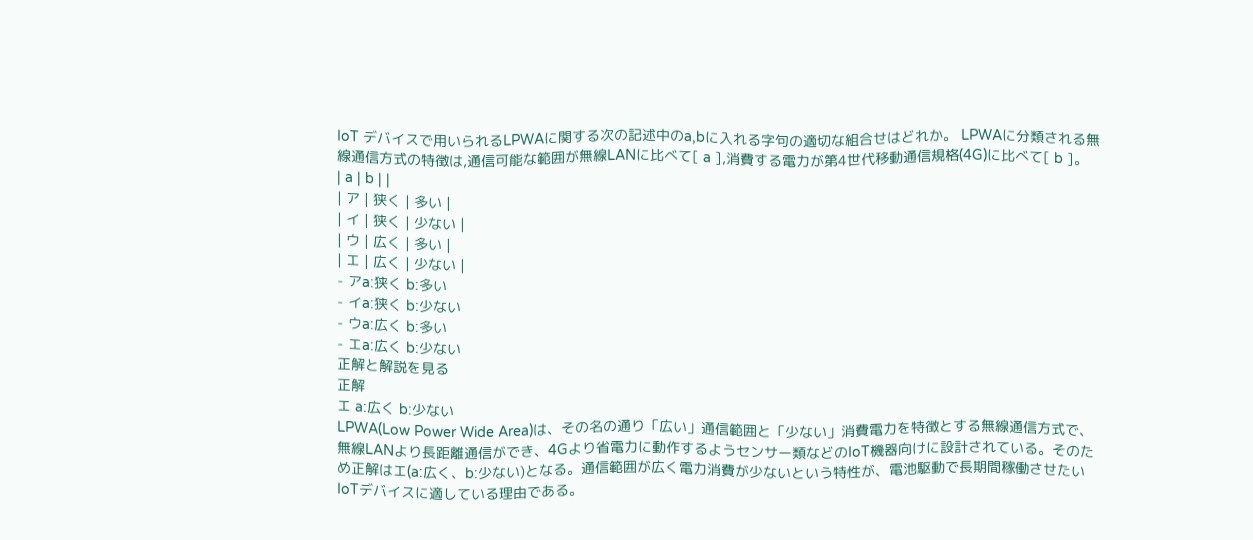IoT デバイスで用いられるLPWAに関する次の記述中のa,bに入れる字句の適切な組合せはどれか。 LPWAに分類される無線通信方式の特徴は,通信可能な範囲が無線LANに比べて[ a ],消費する電力が第4世代移動通信規格(4G)に比べて[ b ]。
| a | b | |
| ア | 狭く | 多い |
| イ | 狭く | 少ない |
| ウ | 広く | 多い |
| エ | 広く | 少ない |
- アa:狭く b:多い
- イa:狭く b:少ない
- ウa:広く b:多い
- エa:広く b:少ない
正解と解説を見る
正解
エ a:広く b:少ない
LPWA(Low Power Wide Area)は、その名の通り「広い」通信範囲と「少ない」消費電力を特徴とする無線通信方式で、無線LANより長距離通信ができ、4Gより省電力に動作するようセンサー類などのIoT機器向けに設計されている。そのため正解はエ(a:広く、b:少ない)となる。通信範囲が広く電力消費が少ないという特性が、電池駆動で長期間稼働させたいIoTデバイスに適している理由である。